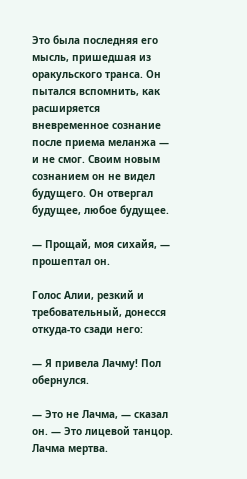Это была последняя его мысль, пришедшая из оракульского транса. Он пытался вспомнить, как расширяется вневременное сознание после приема меланжа — и не смог. Своим новым сознанием он не видел будущего. Он отвергал будущее, любое будущее.

— Прощай, моя сихайя, — прошептал он.

Голос Алии, резкий и требовательный, донесся откуда-то сзади него:

— Я привела Лачму! Пол обернулся.

— Это не Лачма, — сказал он. — Это лицевой танцор. Лачма мертва.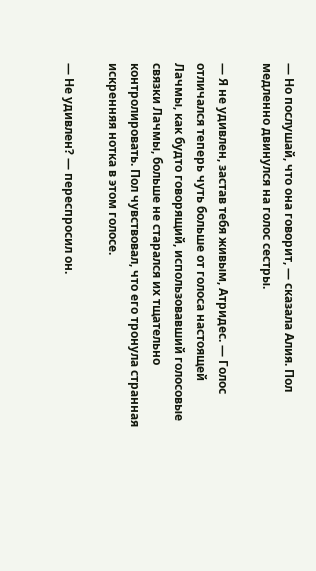— Но послушай, что она говорит, — сказала Алия. Пол медленно двинулся на голос сестры.

— Я не удивлен, застав тебя живым, Атридес. — Голос отличался теперь чуть больше от голоса настоящей Лачмы, как будто говорящий, использовавший голосовые связки Лачмы, больше не старался их тщательно контролировать. Пол чувствовал, что его тронула странная искренняя нотка в этом голосе.

— Не удивлен? — переспросил он.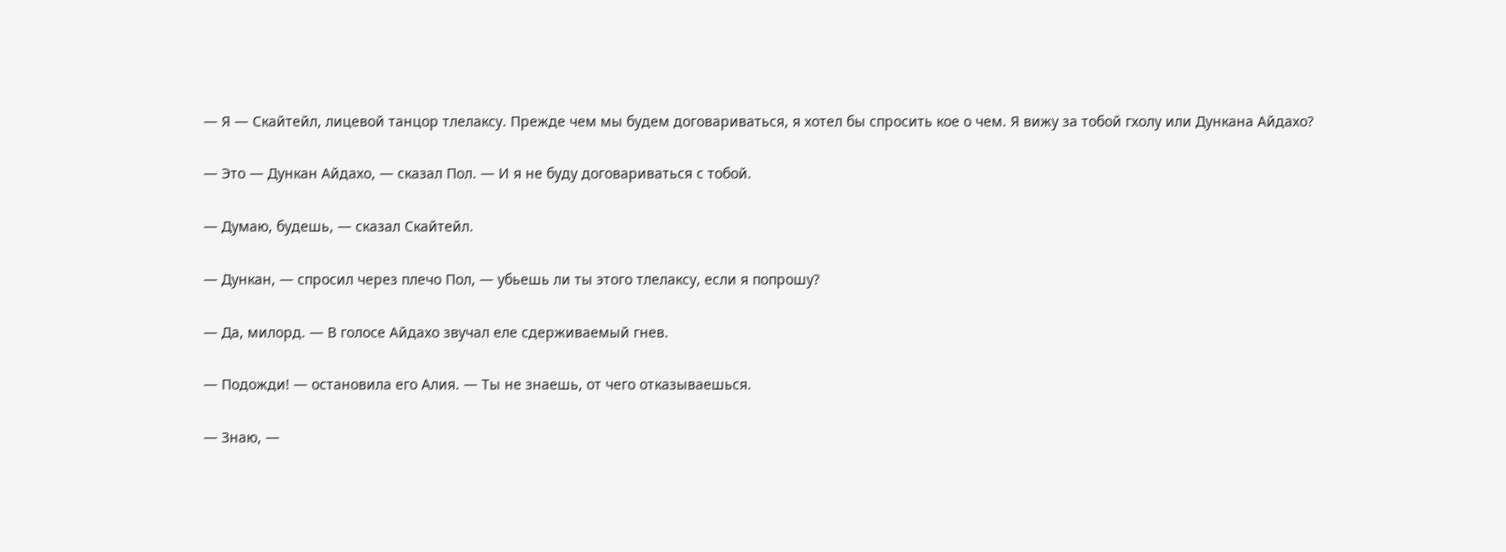— Я — Скайтейл, лицевой танцор тлелаксу. Прежде чем мы будем договариваться, я хотел бы спросить кое о чем. Я вижу за тобой гхолу или Дункана Айдахо?

— Это — Дункан Айдахо, — сказал Пол. — И я не буду договариваться с тобой.

— Думаю, будешь, — сказал Скайтейл.

— Дункан, — спросил через плечо Пол, — убьешь ли ты этого тлелаксу, если я попрошу?

— Да, милорд. — В голосе Айдахо звучал еле сдерживаемый гнев.

— Подожди! — остановила его Алия. — Ты не знаешь, от чего отказываешься.

— Знаю, —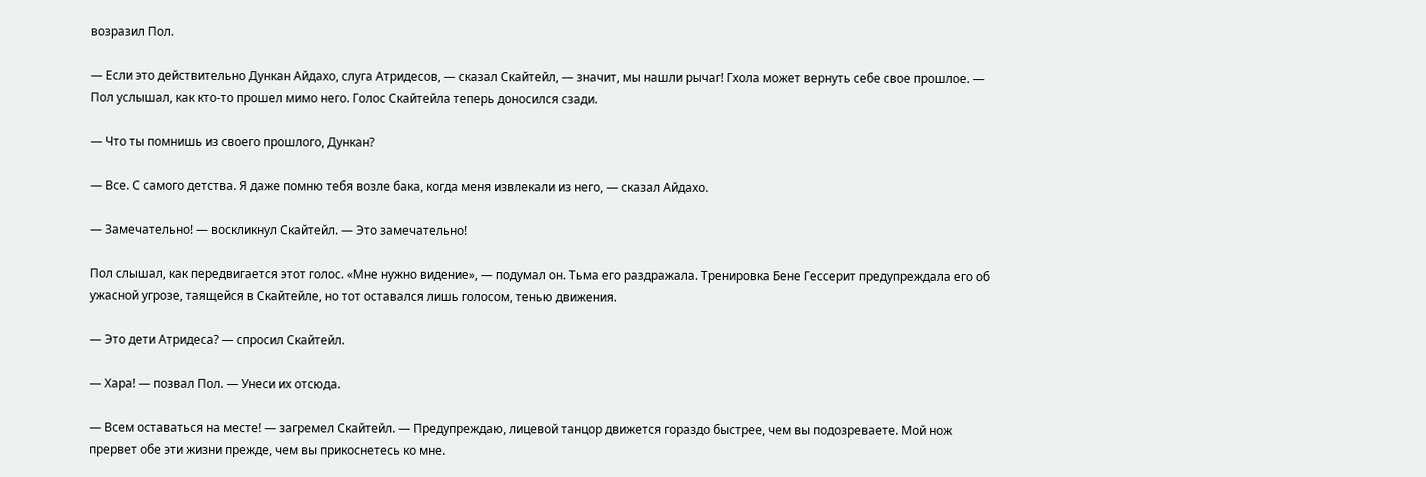возразил Пол.

— Если это действительно Дункан Айдахо, слуга Атридесов, — сказал Скайтейл, — значит, мы нашли рычаг! Гхола может вернуть себе свое прошлое. — Пол услышал, как кто-то прошел мимо него. Голос Скайтейла теперь доносился сзади.

— Что ты помнишь из своего прошлого, Дункан?

— Все. С самого детства. Я даже помню тебя возле бака, когда меня извлекали из него, — сказал Айдахо.

— Замечательно! — воскликнул Скайтейл. — Это замечательно!

Пол слышал, как передвигается этот голос. «Мне нужно видение», — подумал он. Тьма его раздражала. Тренировка Бене Гессерит предупреждала его об ужасной угрозе, таящейся в Скайтейле, но тот оставался лишь голосом, тенью движения.

— Это дети Атридеса? — спросил Скайтейл.

— Хара! — позвал Пол. — Унеси их отсюда.

— Всем оставаться на месте! — загремел Скайтейл. — Предупреждаю, лицевой танцор движется гораздо быстрее, чем вы подозреваете. Мой нож прервет обе эти жизни прежде, чем вы прикоснетесь ко мне.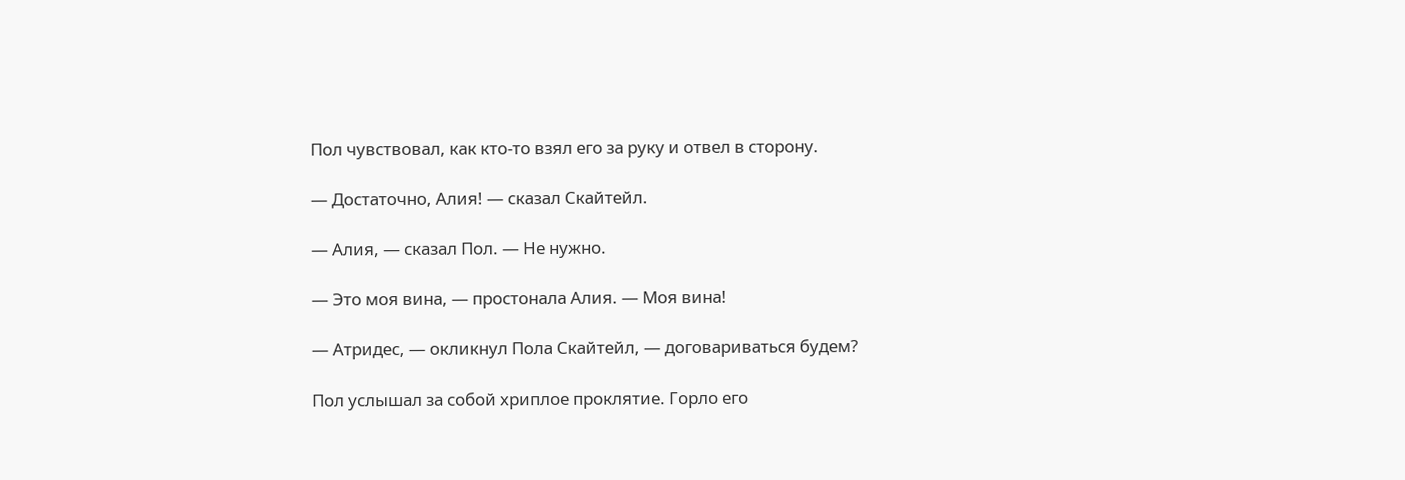Пол чувствовал, как кто-то взял его за руку и отвел в сторону.

— Достаточно, Алия! — сказал Скайтейл.

— Алия, — сказал Пол. — Не нужно.

— Это моя вина, — простонала Алия. — Моя вина!

— Атридес, — окликнул Пола Скайтейл, — договариваться будем?

Пол услышал за собой хриплое проклятие. Горло его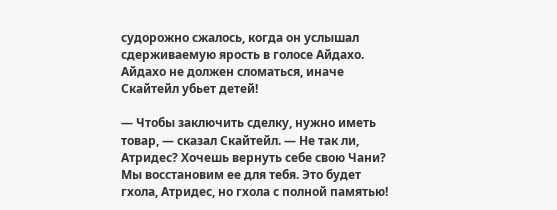судорожно сжалось, когда он услышал сдерживаемую ярость в голосе Айдахо. Айдахо не должен сломаться, иначе Скайтейл убьет детей!

— Чтобы заключить сделку, нужно иметь товар, — сказал Скайтейл. — Не так ли, Атридес? Хочешь вернуть себе свою Чани? Мы восстановим ее для тебя. Это будет гхола, Атридес, но гхола с полной памятью!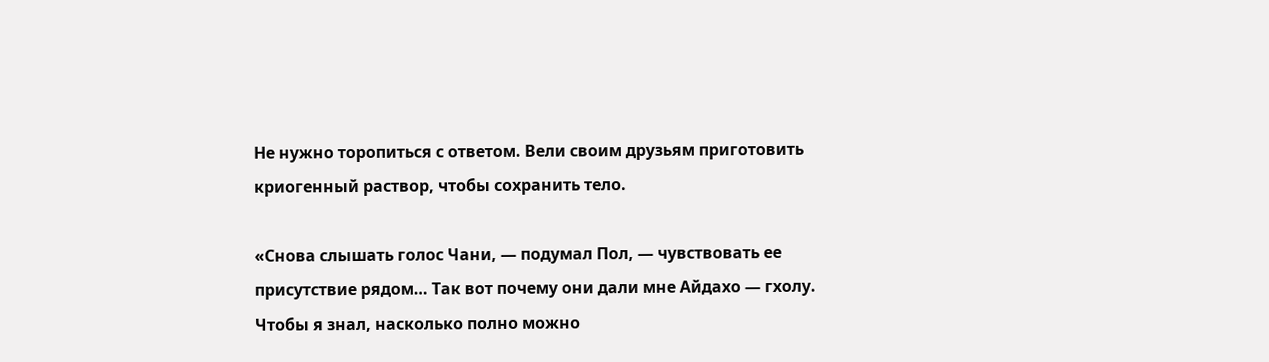Не нужно торопиться с ответом. Вели своим друзьям приготовить криогенный раствор, чтобы сохранить тело.

«Снова слышать голос Чани, — подумал Пол, — чувствовать ее присутствие рядом… Так вот почему они дали мне Айдахо — гхолу. Чтобы я знал, насколько полно можно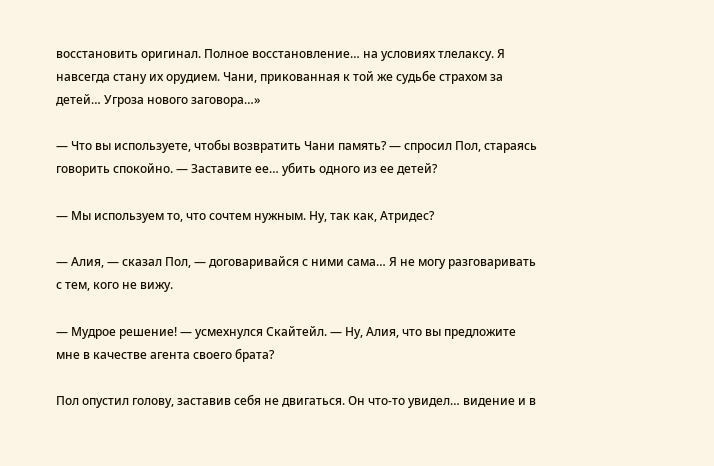восстановить оригинал. Полное восстановление… на условиях тлелаксу. Я навсегда стану их орудием. Чани, прикованная к той же судьбе страхом за детей… Угроза нового заговора…»

— Что вы используете, чтобы возвратить Чани память? — спросил Пол, стараясь говорить спокойно. — Заставите ее… убить одного из ее детей?

— Мы используем то, что сочтем нужным. Ну, так как, Атридес?

— Алия, — сказал Пол, — договаривайся с ними сама… Я не могу разговаривать с тем, кого не вижу.

— Мудрое решение! — усмехнулся Скайтейл. — Ну, Алия, что вы предложите мне в качестве агента своего брата?

Пол опустил голову, заставив себя не двигаться. Он что-то увидел… видение и в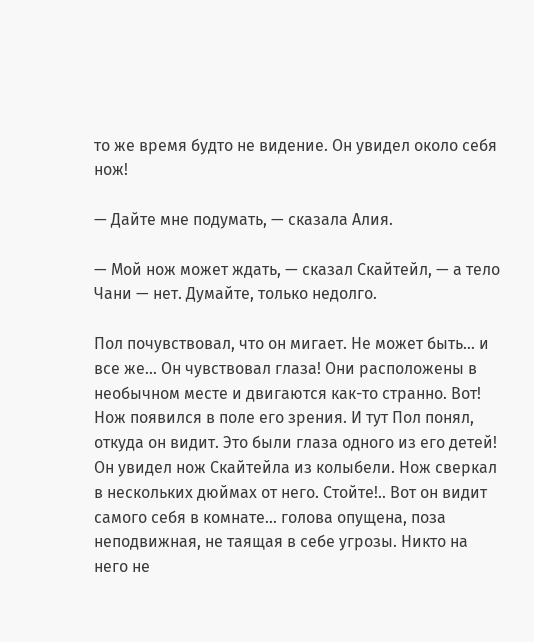то же время будто не видение. Он увидел около себя нож!

— Дайте мне подумать, — сказала Алия.

— Мой нож может ждать, — сказал Скайтейл, — а тело Чани — нет. Думайте, только недолго.

Пол почувствовал, что он мигает. Не может быть… и все же… Он чувствовал глаза! Они расположены в необычном месте и двигаются как-то странно. Вот! Нож появился в поле его зрения. И тут Пол понял, откуда он видит. Это были глаза одного из его детей! Он увидел нож Скайтейла из колыбели. Нож сверкал в нескольких дюймах от него. Стойте!.. Вот он видит самого себя в комнате… голова опущена, поза неподвижная, не таящая в себе угрозы. Никто на него не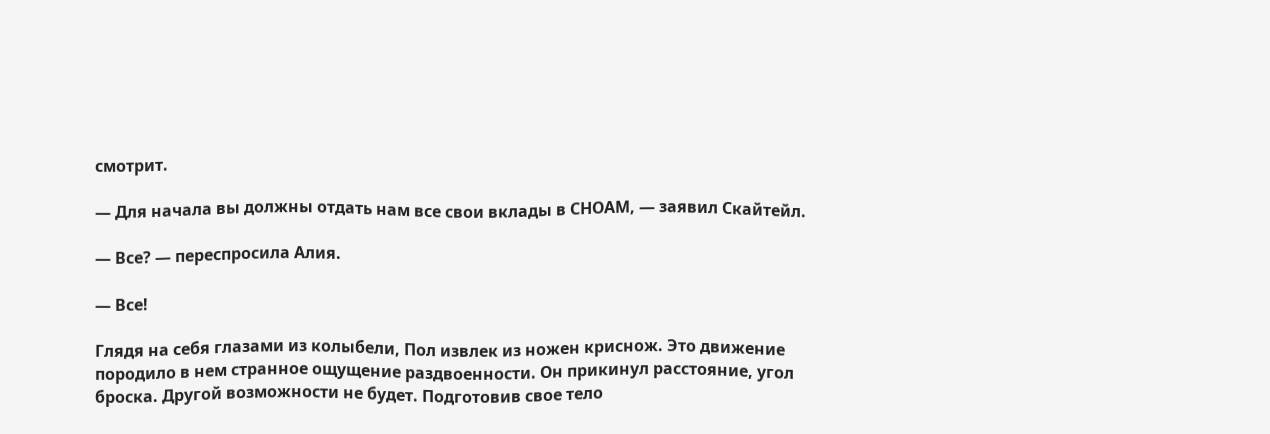смотрит.

— Для начала вы должны отдать нам все свои вклады в СНОАМ, — заявил Скайтейл.

— Все? — переспросила Алия.

— Все!

Глядя на себя глазами из колыбели, Пол извлек из ножен криснож. Это движение породило в нем странное ощущение раздвоенности. Он прикинул расстояние, угол броска. Другой возможности не будет. Подготовив свое тело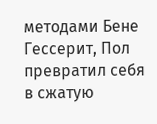методами Бене Гессерит, Пол превратил себя в сжатую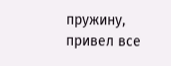пружину, привел все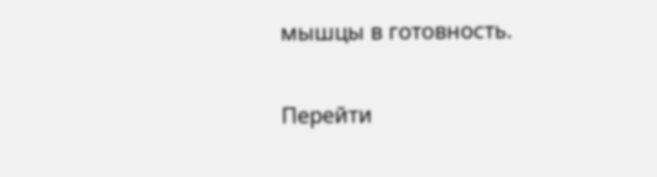мышцы в готовность.

Перейти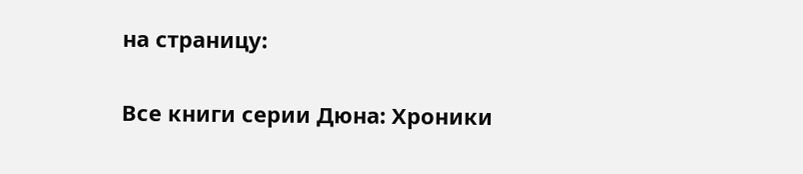на страницу:

Все книги серии Дюна: Хроники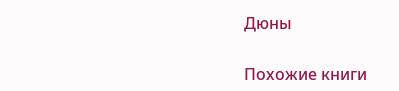Дюны

Похожие книги